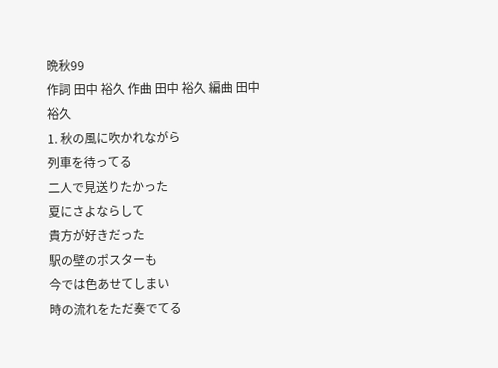晩秋99
作詞 田中 裕久 作曲 田中 裕久 編曲 田中
裕久
1. 秋の風に吹かれながら
列車を待ってる
二人で見送りたかった
夏にさよならして
貴方が好きだった
駅の壁のポスターも
今では色あせてしまい
時の流れをただ奏でてる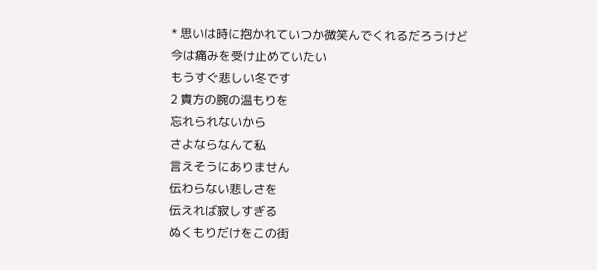* 思いは時に抱かれていつか微笑んでくれるだろうけど
今は痛みを受け止めていたい
もうすぐ悲しい冬です
2 貴方の腕の温もりを
忘れられないから
さよならなんて私
言えそうにありません
伝わらない悲しさを
伝えれば寂しすぎる
ぬくもりだけをこの街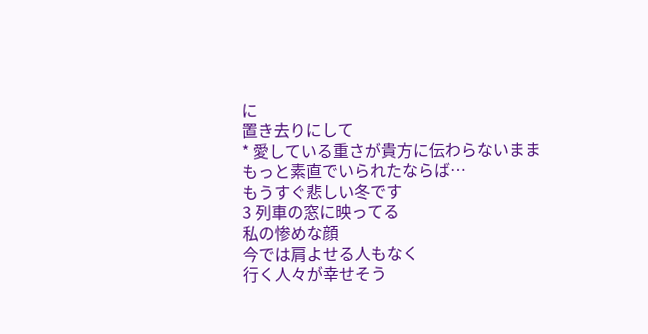に
置き去りにして
* 愛している重さが貴方に伝わらないまま
もっと素直でいられたならば…
もうすぐ悲しい冬です
3 列車の窓に映ってる
私の惨めな顔
今では肩よせる人もなく
行く人々が幸せそう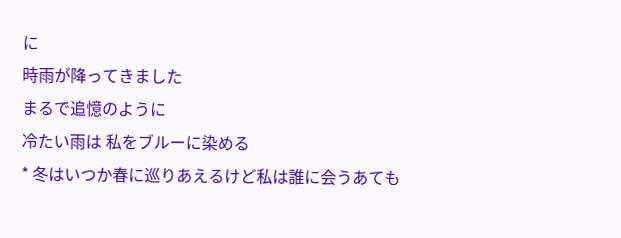に
時雨が降ってきました
まるで追憶のように
冷たい雨は 私をブルーに染める
* 冬はいつか春に巡りあえるけど私は誰に会うあても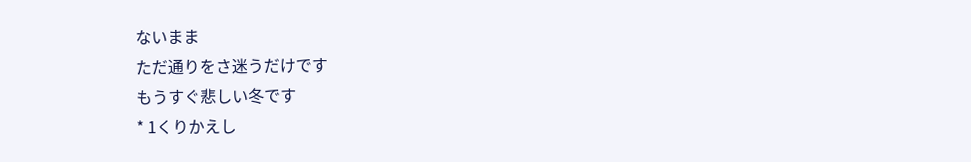ないまま
ただ通りをさ迷うだけです
もうすぐ悲しい冬です
* 1くりかえし